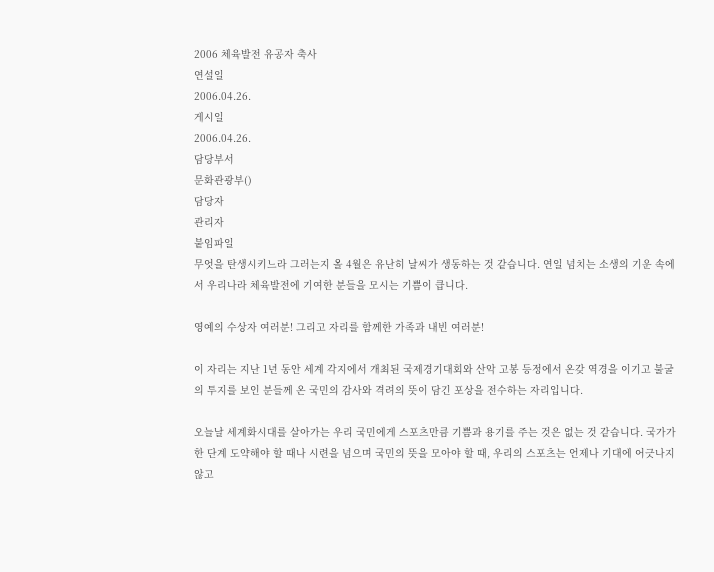2006 체육발전 유공자 축사
연설일
2006.04.26.
게시일
2006.04.26.
담당부서
문화관광부()
담당자
관리자
붙임파일
무엇을 탄생시키느라 그러는지 올 4월은 유난히 날씨가 생동하는 것 같습니다. 연일 넘치는 소생의 기운 속에서 우리나라 체육발전에 기여한 분들을 모시는 기쁨이 큽니다.

영예의 수상자 여러분! 그리고 자리를 함께한 가족과 내빈 여러분!

이 자리는 지난 1년 동안 세계 각지에서 개최된 국제경기대회와 산악 고봉 등정에서 온갖 역경을 이기고 불굴의 투지를 보인 분들께 온 국민의 감사와 격려의 뜻이 담긴 포상을 전수하는 자리입니다.

오늘날 세계화시대를 살아가는 우리 국민에게 스포츠만큼 기쁨과 용기를 주는 것은 없는 것 같습니다. 국가가 한 단계 도약해야 할 때나 시련을 넘으며 국민의 뜻을 모아야 할 때, 우리의 스포츠는 언제나 기대에 어긋나지 않고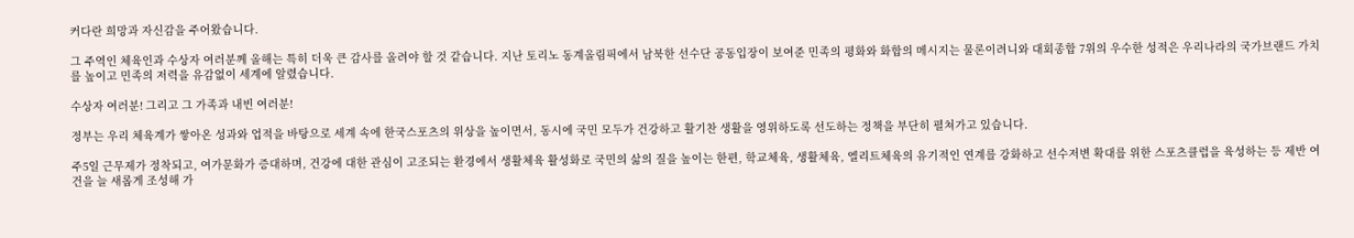커다란 희망과 자신감을 주어왔습니다.

그 주역인 체육인과 수상자 여러분께 올해는 특히 더욱 큰 감사를 올려야 할 것 같습니다. 지난 토리노 동계올림픽에서 남북한 선수단 공동입장이 보여준 민족의 평화와 화합의 메시지는 물론이려니와 대회종합 7위의 우수한 성적은 우리나라의 국가브랜드 가치를 높이고 민족의 저력을 유감없이 세계에 알렸습니다.

수상자 여러분! 그리고 그 가족과 내빈 여러분!

정부는 우리 체육계가 쌓아온 성과와 업적을 바탕으로 세계 속에 한국스포츠의 위상을 높이면서, 동시에 국민 모두가 건강하고 활기찬 생활을 영위하도록 선도하는 정책을 부단히 펼쳐가고 있습니다.

주5일 근무제가 정착되고, 여가문화가 증대하며, 건강에 대한 관심이 고조되는 환경에서 생활체육 활성화로 국민의 삶의 질을 높이는 한편, 학교체육, 생활체육, 엘리트체육의 유기적인 연계를 강화하고 선수저변 확대를 위한 스포츠클럽을 육성하는 등 제반 여건을 늘 새롭게 조성해 가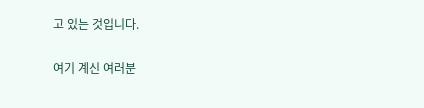고 있는 것입니다.

여기 계신 여러분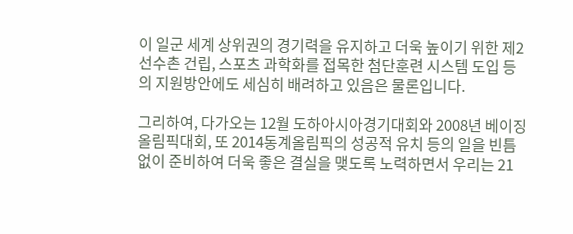이 일군 세계 상위권의 경기력을 유지하고 더욱 높이기 위한 제2선수촌 건립, 스포츠 과학화를 접목한 첨단훈련 시스템 도입 등의 지원방안에도 세심히 배려하고 있음은 물론입니다.

그리하여, 다가오는 12월 도하아시아경기대회와 2008년 베이징올림픽대회, 또 2014동계올림픽의 성공적 유치 등의 일을 빈틈없이 준비하여 더욱 좋은 결실을 맺도록 노력하면서 우리는 21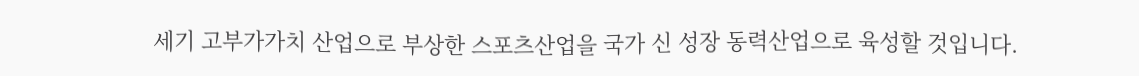세기 고부가가치 산업으로 부상한 스포츠산업을 국가 신 성장 동력산업으로 육성할 것입니다.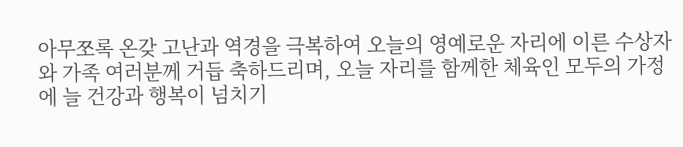아무쪼록 온갖 고난과 역경을 극복하여 오늘의 영예로운 자리에 이른 수상자와 가족 여러분께 거듭 축하드리며, 오늘 자리를 함께한 체육인 모두의 가정에 늘 건강과 행복이 넘치기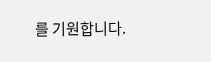를 기원합니다.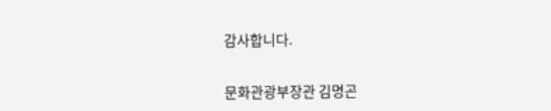감사합니다.


문화관광부장관 김명곤